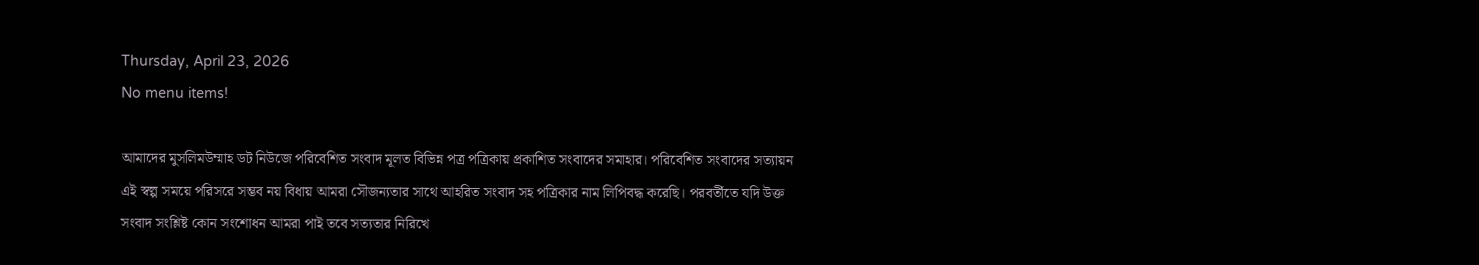Thursday, April 23, 2026
No menu items!

আমাদের মুসলিমউম্মাহ ডট নিউজে পরিবেশিত সংবাদ মূলত বিভিন্ন পত্র পত্রিকায় প্রকাশিত সংবাদের সমাহার। পরিবেশিত সংবাদের সত্যায়ন এই স্বল্প সময়ে পরিসরে সম্ভব নয় বিধায় আমরা সৌজন্যতার সাথে আহরিত সংবাদ সহ পত্রিকার নাম লিপিবদ্ধ করেছি। পরবর্তীতে যদি উক্ত সংবাদ সংশ্লিষ্ট কোন সংশোধন আমরা পাই তবে সত্যতার নিরিখে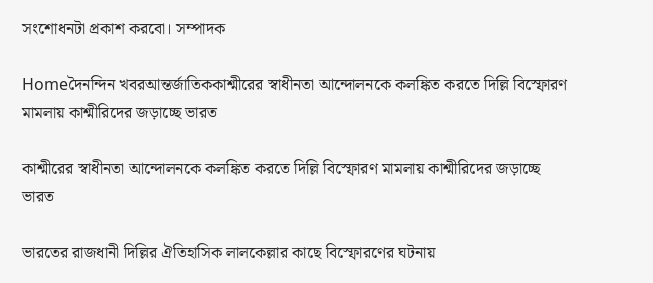সংশোধনটা প্রকাশ করবো। সম্পাদক

Homeদৈনন্দিন খবরআন্তর্জাতিককাশ্মীরের স্বাধীনতা আন্দোলনকে কলঙ্কিত করতে দিল্লি বিস্ফোরণ মামলায় কাশ্মীরিদের জড়াচ্ছে ভারত

কাশ্মীরের স্বাধীনতা আন্দোলনকে কলঙ্কিত করতে দিল্লি বিস্ফোরণ মামলায় কাশ্মীরিদের জড়াচ্ছে ভারত

ভারতের রাজধানী দিল্লির ঐতিহাসিক লালকেল্লার কাছে বিস্ফোরণের ঘটনায়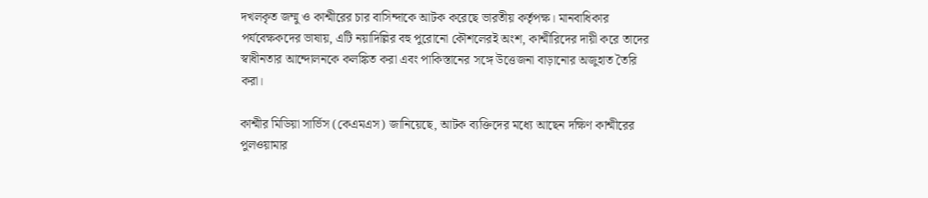দখলকৃত জম্মু ও কাশ্মীরের চার বাসিন্দাকে আটক করেছে ভারতীয় কর্তৃপক্ষ। মানবাধিকার পর্যবেক্ষকদের ভাষায়, এটি নয়াদিল্লির বহু পুরোনো কৌশলেরই অংশ, কাশ্মীরিদের দায়ী করে তাদের স্বাধীনতার আন্দোলনকে কলঙ্কিত করা এবং পাকিস্তানের সঙ্গে উত্তেজনা বাড়ানোর অজুহাত তৈরি করা।

কাশ্মীর মিডিয়া সার্ভিস (কেএমএস) জানিয়েছে, আটক ব্যক্তিদের মধ্যে আছেন দক্ষিণ কাশ্মীরের পুলওয়ামার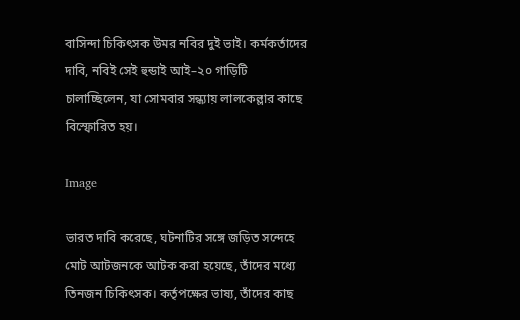বাসিন্দা চিকিৎসক উমর নবির দুই ভাই। কর্মকর্তাদের দাবি, নবিই সেই হুন্ডাই আই–২০ গাড়িটি চালাচ্ছিলেন, যা সোমবার সন্ধ্যায় লালকেল্লার কাছে বিস্ফোরিত হয়।

Image

ভারত দাবি করেছে, ঘটনাটির সঙ্গে জড়িত সন্দেহে মোট আটজনকে আটক করা হয়েছে, তাঁদের মধ্যে তিনজন চিকিৎসক। কর্তৃপক্ষের ভাষ্য, তাঁদের কাছ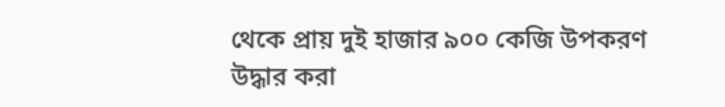থেকে প্রায় দুই হাজার ৯০০ কেজি উপকরণ উদ্ধার করা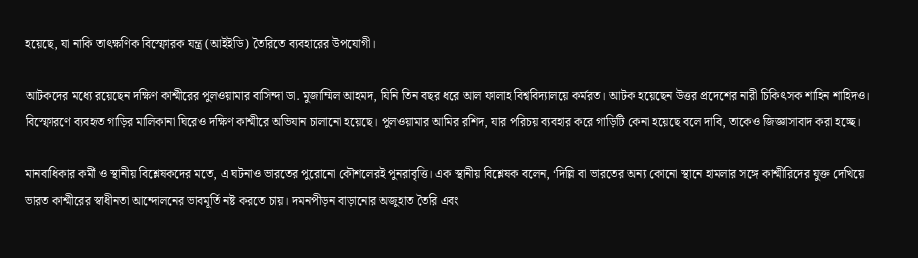হয়েছে, যা নাকি তাৎক্ষণিক বিস্ফোরক যন্ত্র (আইইডি) তৈরিতে ব্যবহারের উপযোগী।

আটকদের মধ্যে রয়েছেন দক্ষিণ কাশ্মীরের পুলওয়ামার বাসিন্দা ডা. মুজাম্মিল আহমদ, যিনি তিন বছর ধরে আল ফালাহ বিশ্ববিদ্যালয়ে কর্মরত। আটক হয়েছেন উত্তর প্রদেশের নারী চিকিৎসক শাহিন শাহিদও। বিস্ফোরণে ব্যবহৃত গাড়ির মালিকানা ঘিরেও দক্ষিণ কাশ্মীরে অভিযান চালানো হয়েছে। পুলওয়ামার আমির রশিদ, যার পরিচয় ব্যবহার করে গাড়িটি কেনা হয়েছে বলে দাবি, তাকেও জিজ্ঞাসাবাদ করা হচ্ছে।

মানবাধিকার কর্মী ও স্থানীয় বিশ্লেষকদের মতে, এ ঘটনাও ভারতের পুরোনো কৌশলেরই পুনরাবৃত্তি। এক স্থানীয় বিশ্লেষক বলেন, ‘দিল্লি বা ভারতের অন্য কোনো স্থানে হামলার সঙ্গে কাশ্মীরিদের যুক্ত দেখিয়ে ভারত কাশ্মীরের স্বাধীনতা আন্দোলনের ভাবমূর্তি নষ্ট করতে চায়। দমনপীড়ন বাড়ানোর অজুহাত তৈরি এবং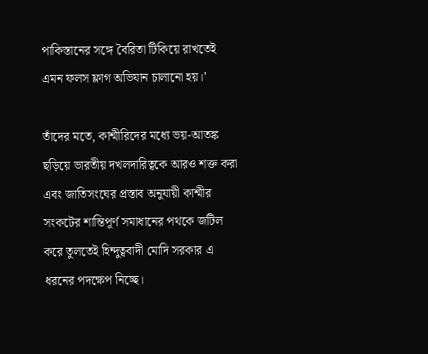পাকিস্তানের সঙ্গে বৈরিতা টিকিয়ে রাখতেই এমন ফলস ফ্লাগ অভিযান চালানো হয়।’

তাঁদের মতে, কাশ্মীরিদের মধ্যে ভয়-আতঙ্ক ছড়িয়ে ভারতীয় দখলদারিত্বকে আরও শক্ত করা এবং জাতিসংঘের প্রস্তাব অনুযায়ী কাশ্মীর সংকটের শান্তিপূর্ণ সমাধানের পথকে জটিল করে তুলতেই হিন্দুত্ববাদী মোদি সরকার এ ধরনের পদক্ষেপ নিচ্ছে।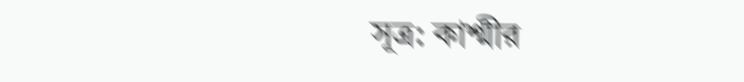সূত্র: কাশ্মীর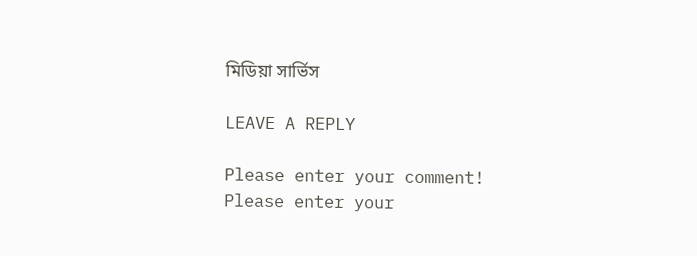মিডিয়া সার্ভিস

LEAVE A REPLY

Please enter your comment!
Please enter your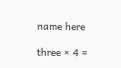name here

three × 4 =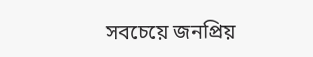সবচেয়ে জনপ্রিয়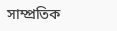সাম্প্রতিক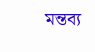মন্তব্য